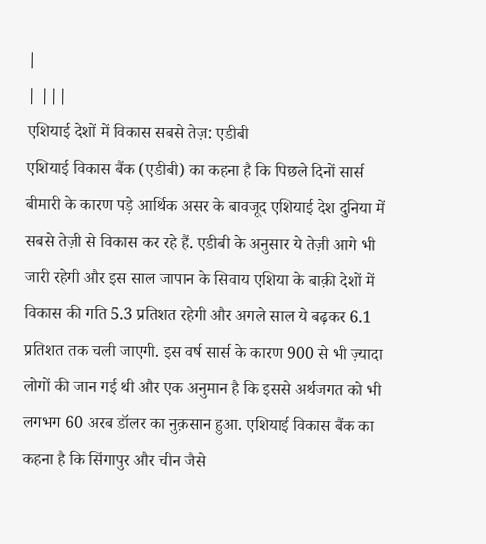|
| |||
एशियाई देशों में विकास सबसे तेज़: एडीबी
एशियाई विकास बैंक (एडीबी) का कहना है कि पिछले दिनों सार्स बीमारी के कारण पड़े आर्थिक असर के बावजूद एशियाई देश दुनिया में सबसे तेज़ी से विकास कर रहे हैं. एडीबी के अनुसार ये तेज़ी आगे भी जारी रहेगी और इस साल जापान के सिवाय एशिया के बाक़ी देशों में विकास की गति 5.3 प्रतिशत रहेगी और अगले साल ये बढ़कर 6.1 प्रतिशत तक चली जाएगी. इस वर्ष सार्स के कारण 900 से भी ज़्यादा लोगों की जान गई थी और एक अनुमान है कि इससे अर्थजगत को भी लगभग 60 अरब डॉलर का नुक़सान हुआ. एशियाई विकास बैंक का कहना है कि सिंगापुर और चीन जैसे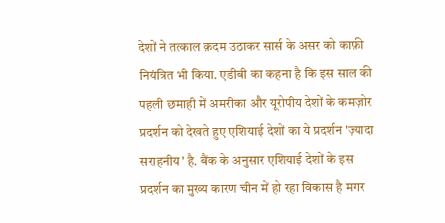देशों ने तत्काल क़दम उठाकर सार्स के असर को काफ़ी नियंत्रित भी किया. एडीबी का कहना है कि इस साल की पहली छमाही में अमरीका और यूरोपीय देशों के कमज़ोर प्रदर्शन को देखते हुए एशियाई देशों का ये प्रदर्शन 'ज़्यादा सराहनीय' है. बैंक के अनुसार एशियाई देशों के इस प्रदर्शन का मुख्य कारण चीन में हो रहा विकास है मगर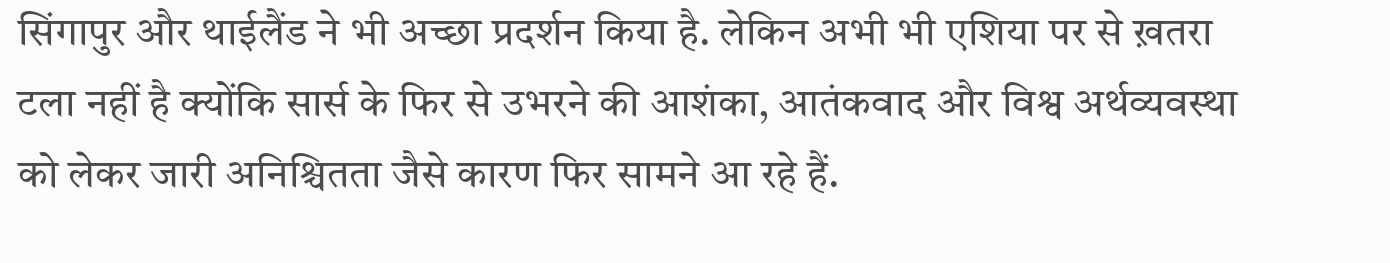सिंगापुर और थाईलैंड ने भी अच्छा प्रदर्शन किया है. लेकिन अभी भी एशिया पर से ख़तरा टला नहीं है क्योंकि सार्स के फिर से उभरने की आशंका, आतंकवाद और विश्व अर्थव्यवस्था को लेकर जारी अनिश्चितता जैसे कारण फिर सामने आ रहे हैं.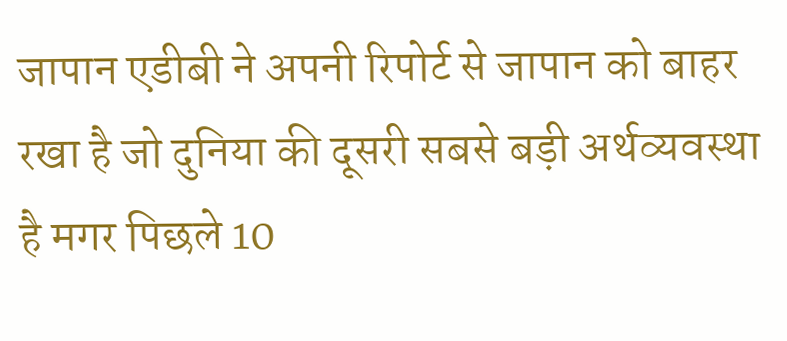जापान एडीबी ने अपनी रिपोर्ट से जापान को बाहर रखा है जो दुनिया की दूसरी सबसे बड़ी अर्थव्यवस्था है मगर पिछले 10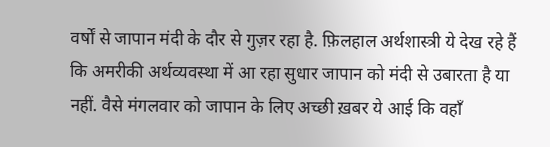वर्षों से जापान मंदी के दौर से गुज़र रहा है. फ़िलहाल अर्थशास्त्री ये देख रहे हैं कि अमरीकी अर्थव्यवस्था में आ रहा सुधार जापान को मंदी से उबारता है या नहीं. वैसे मंगलवार को जापान के लिए अच्छी ख़बर ये आई कि वहाँ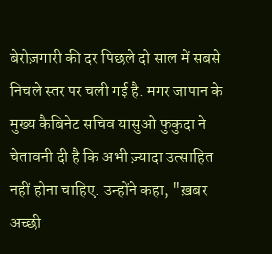बेरोज़गारी की दर पिछले दो साल में सबसे निचले स्तर पर चली गई है. मगर जापान के मुख्य कैबिनेट सचिव यासुओ फुकुदा ने चेतावनी दी है कि अभी ज़्यादा उत्साहित नहीं होना चाहिए. उन्होंने कहा, "ख़बर अच्छी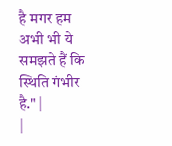है मगर हम अभी भी ये समझते हैं कि स्थिति गंभीर है." |
|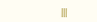|||